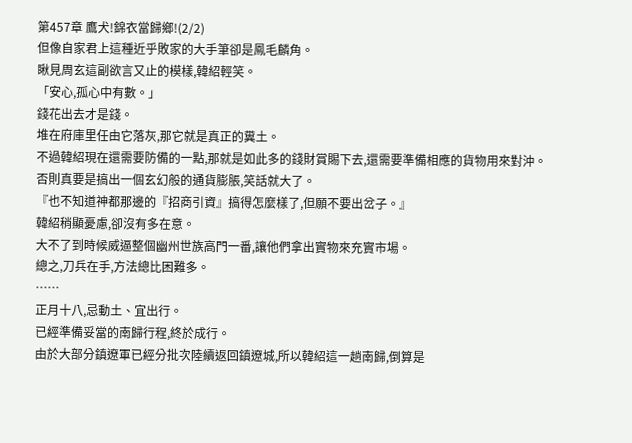第457章 鷹犬!錦衣當歸鄉!(2/2)
但像自家君上這種近乎敗家的大手筆卻是鳳毛麟角。
瞅見周玄這副欲言又止的模樣,韓紹輕笑。
「安心,孤心中有數。」
錢花出去才是錢。
堆在府庫里任由它落灰,那它就是真正的糞土。
不過韓紹現在還需要防備的一點,那就是如此多的錢財賞賜下去,還需要準備相應的貨物用來對沖。
否則真要是搞出一個玄幻般的通貨膨脹,笑話就大了。
『也不知道神都那邊的『招商引資』搞得怎麼樣了,但願不要出岔子。』
韓紹稍顯憂慮,卻沒有多在意。
大不了到時候威逼整個幽州世族高門一番,讓他們拿出實物來充實市場。
總之,刀兵在手,方法總比困難多。
……
正月十八,忌動土、宜出行。
已經準備妥當的南歸行程,終於成行。
由於大部分鎮遼軍已經分批次陸續返回鎮遼城,所以韓紹這一趟南歸,倒算是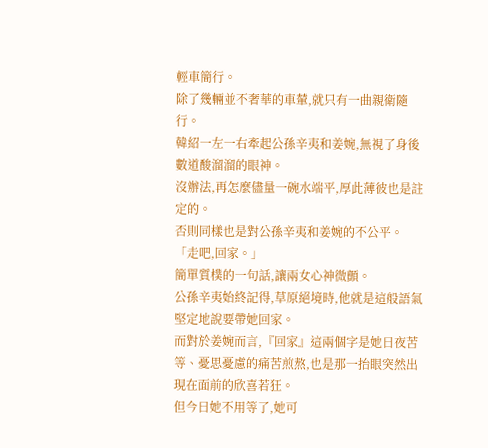輕車簡行。
除了幾輛並不奢華的車輦,就只有一曲親衛隨行。
韓紹一左一右牽起公孫辛夷和姜婉,無視了身後數道酸溜溜的眼神。
沒辦法,再怎麼儘量一碗水端平,厚此薄彼也是註定的。
否則同樣也是對公孫辛夷和姜婉的不公平。
「走吧,回家。」
簡單質樸的一句話,讓兩女心神微顫。
公孫辛夷始終記得,草原絕境時,他就是這般語氣堅定地說要帶她回家。
而對於姜婉而言,『回家』這兩個字是她日夜苦等、憂思憂慮的痛苦煎熬,也是那一抬眼突然出現在面前的欣喜若狂。
但今日她不用等了,她可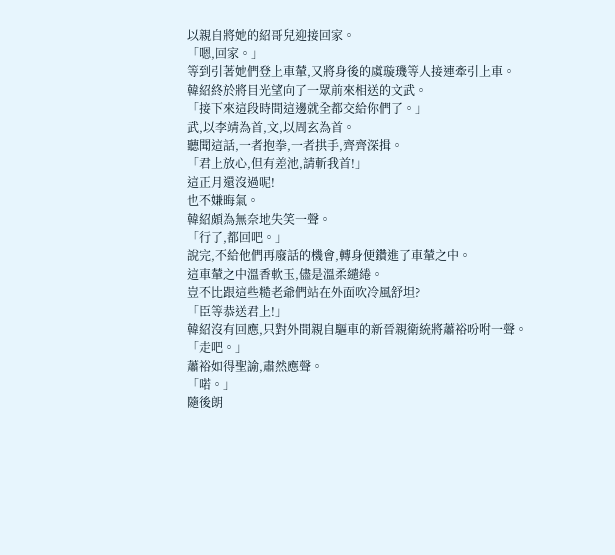以親自將她的紹哥兒迎接回家。
「嗯,回家。」
等到引著她們登上車輦,又將身後的虞璇璣等人接連牽引上車。
韓紹終於將目光望向了一眾前來相送的文武。
「接下來這段時間這邊就全都交給你們了。」
武,以李靖為首,文,以周玄為首。
聽聞這話,一者抱拳,一者拱手,齊齊深揖。
「君上放心,但有差池,請斬我首!」
這正月還沒過呢!
也不嫌晦氣。
韓紹頗為無奈地失笑一聲。
「行了,都回吧。」
說完,不給他們再廢話的機會,轉身便鑽進了車輦之中。
這車輦之中溫香軟玉,儘是溫柔繾綣。
豈不比跟這些糙老爺們站在外面吹冷風舒坦?
「臣等恭送君上!」
韓紹沒有回應,只對外間親自驅車的新晉親衛統將蕭裕吩咐一聲。
「走吧。」
蕭裕如得聖諭,肅然應聲。
「喏。」
隨後朗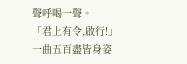聲呼喝一聲。
「君上有令,啟行!」
一曲五百盡皆身姿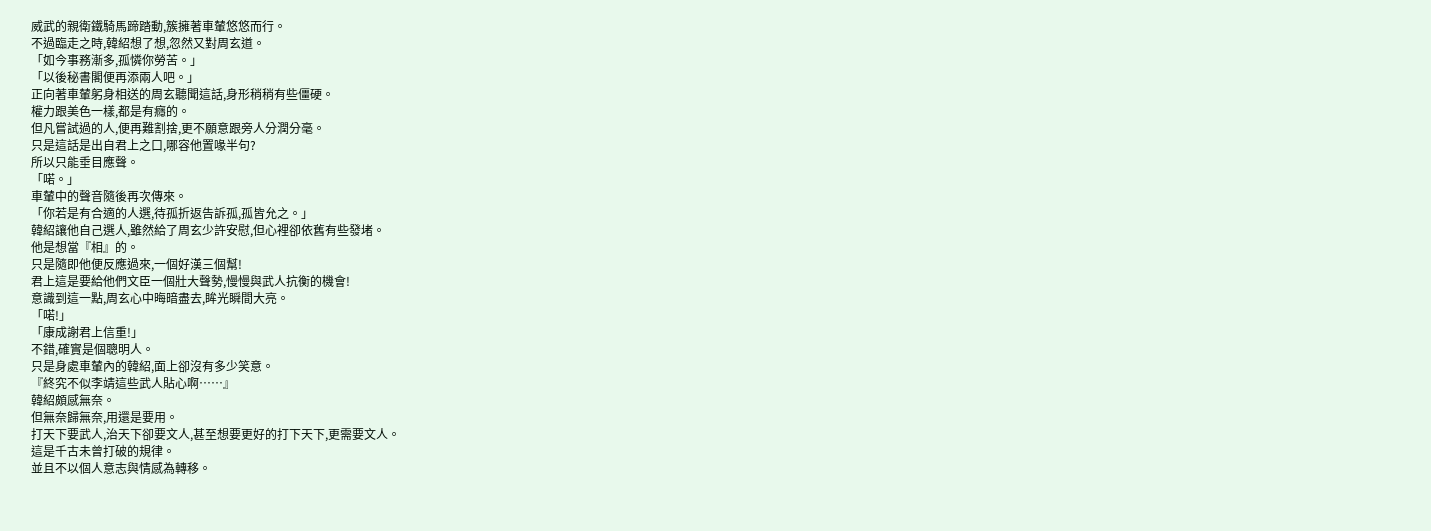威武的親衛鐵騎馬蹄踏動,簇擁著車輦悠悠而行。
不過臨走之時,韓紹想了想,忽然又對周玄道。
「如今事務漸多,孤憐你勞苦。」
「以後秘書閣便再添兩人吧。」
正向著車輦躬身相送的周玄聽聞這話,身形稍稍有些僵硬。
權力跟美色一樣,都是有癮的。
但凡嘗試過的人,便再難割捨,更不願意跟旁人分潤分毫。
只是這話是出自君上之口,哪容他置喙半句?
所以只能垂目應聲。
「喏。」
車輦中的聲音隨後再次傳來。
「你若是有合適的人選,待孤折返告訴孤,孤皆允之。」
韓紹讓他自己選人,雖然給了周玄少許安慰,但心裡卻依舊有些發堵。
他是想當『相』的。
只是隨即他便反應過來,一個好漢三個幫!
君上這是要給他們文臣一個壯大聲勢,慢慢與武人抗衡的機會!
意識到這一點,周玄心中晦暗盡去,眸光瞬間大亮。
「喏!」
「康成謝君上信重!」
不錯,確實是個聰明人。
只是身處車輦內的韓紹,面上卻沒有多少笑意。
『終究不似李靖這些武人貼心啊……』
韓紹頗感無奈。
但無奈歸無奈,用還是要用。
打天下要武人,治天下卻要文人,甚至想要更好的打下天下,更需要文人。
這是千古未曾打破的規律。
並且不以個人意志與情感為轉移。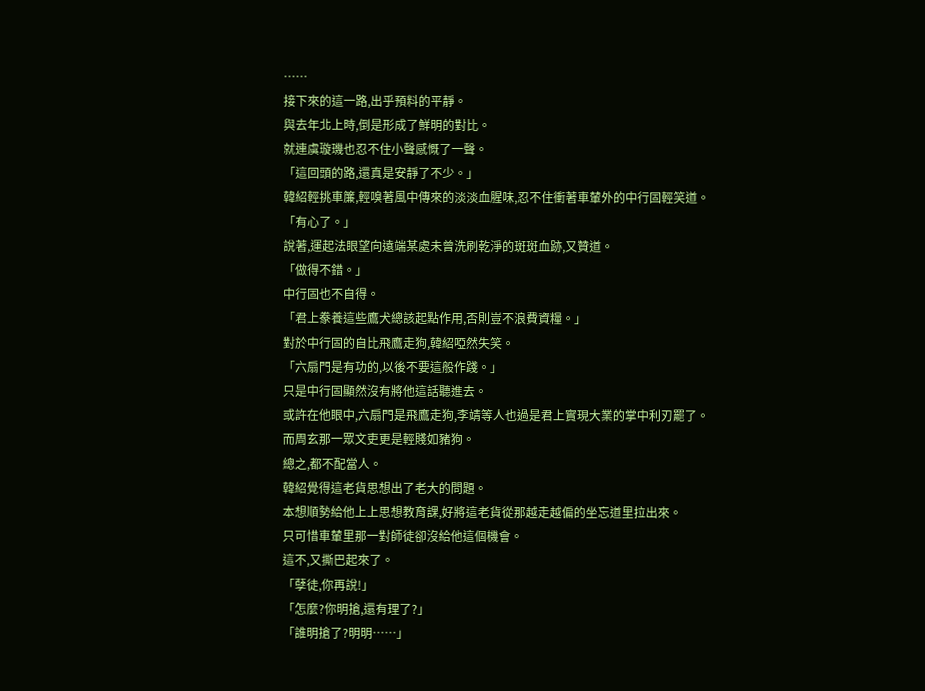……
接下來的這一路,出乎預料的平靜。
與去年北上時,倒是形成了鮮明的對比。
就連虞璇璣也忍不住小聲感慨了一聲。
「這回頭的路,還真是安靜了不少。」
韓紹輕挑車簾,輕嗅著風中傳來的淡淡血腥味,忍不住衝著車輦外的中行固輕笑道。
「有心了。」
說著,運起法眼望向遠端某處未曾洗刷乾淨的斑斑血跡,又贊道。
「做得不錯。」
中行固也不自得。
「君上豢養這些鷹犬總該起點作用,否則豈不浪費資糧。」
對於中行固的自比飛鷹走狗,韓紹啞然失笑。
「六扇門是有功的,以後不要這般作踐。」
只是中行固顯然沒有將他這話聽進去。
或許在他眼中,六扇門是飛鷹走狗,李靖等人也過是君上實現大業的掌中利刃罷了。
而周玄那一眾文吏更是輕賤如豬狗。
總之,都不配當人。
韓紹覺得這老貨思想出了老大的問題。
本想順勢給他上上思想教育課,好將這老貨從那越走越偏的坐忘道里拉出來。
只可惜車輦里那一對師徒卻沒給他這個機會。
這不,又撕巴起來了。
「孽徒,你再說!」
「怎麼?你明搶,還有理了?」
「誰明搶了?明明……」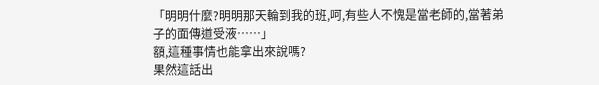「明明什麼?明明那天輪到我的班,呵,有些人不愧是當老師的,當著弟子的面傳道受液……」
額,這種事情也能拿出來說嗎?
果然這話出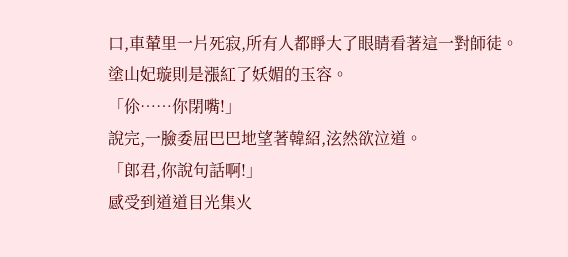口,車輦里一片死寂,所有人都睜大了眼睛看著這一對師徒。
塗山妃璇則是漲紅了妖媚的玉容。
「伱……你閉嘴!」
說完,一臉委屈巴巴地望著韓紹,泫然欲泣道。
「郎君,你說句話啊!」
感受到道道目光集火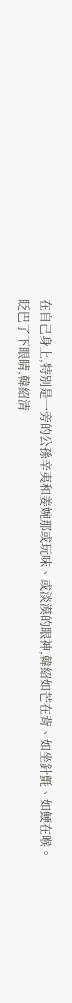在自己身上,特別是一旁的公孫辛夷和姜婉那或玩味、或淡漠的眼神,韓紹如芒在背、如坐針氈、如鯁在喉。
眨巴了下眼睛,韓紹清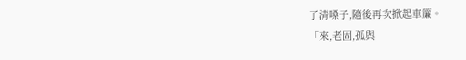了清嗓子,隨後再次掀起車簾。
「來,老固,孤與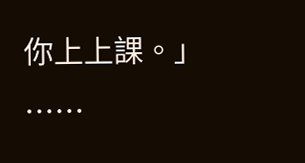你上上課。」
……